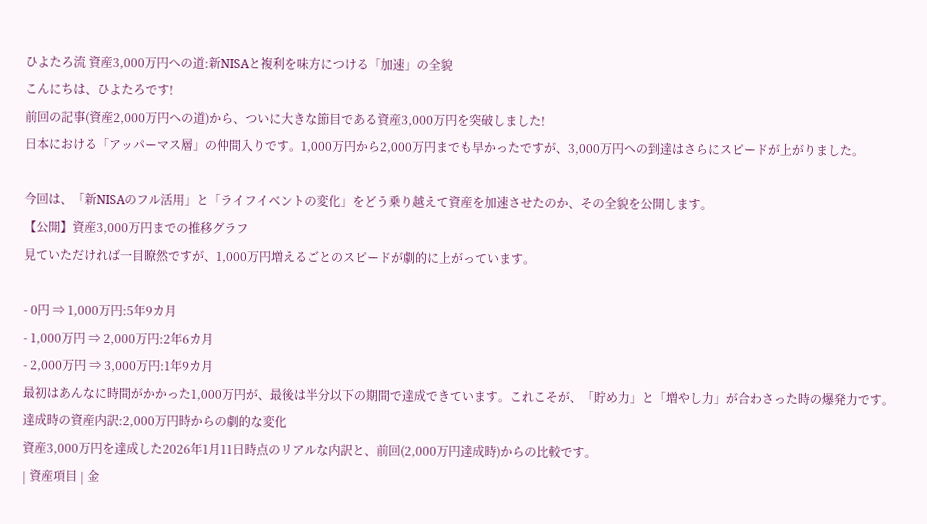ひよたろ流 資産3,000万円への道:新NISAと複利を味方につける「加速」の全貌
こんにちは、ひよたろです!
前回の記事(資産2,000万円への道)から、ついに大きな節目である資産3,000万円を突破しました!
日本における「アッパーマス層」の仲間入りです。1,000万円から2,000万円までも早かったですが、3,000万円への到達はさらにスピードが上がりました。

今回は、「新NISAのフル活用」と「ライフイベントの変化」をどう乗り越えて資産を加速させたのか、その全貌を公開します。
【公開】資産3,000万円までの推移グラフ
見ていただければ一目瞭然ですが、1,000万円増えるごとのスピードが劇的に上がっています。

- 0円 ⇒ 1,000万円:5年9カ月
- 1,000万円 ⇒ 2,000万円:2年6カ月
- 2,000万円 ⇒ 3,000万円:1年9カ月
最初はあんなに時間がかかった1,000万円が、最後は半分以下の期間で達成できています。これこそが、「貯め力」と「増やし力」が合わさった時の爆発力です。
達成時の資産内訳:2,000万円時からの劇的な変化
資産3,000万円を達成した2026年1月11日時点のリアルな内訳と、前回(2,000万円達成時)からの比較です。
| 資産項目 | 金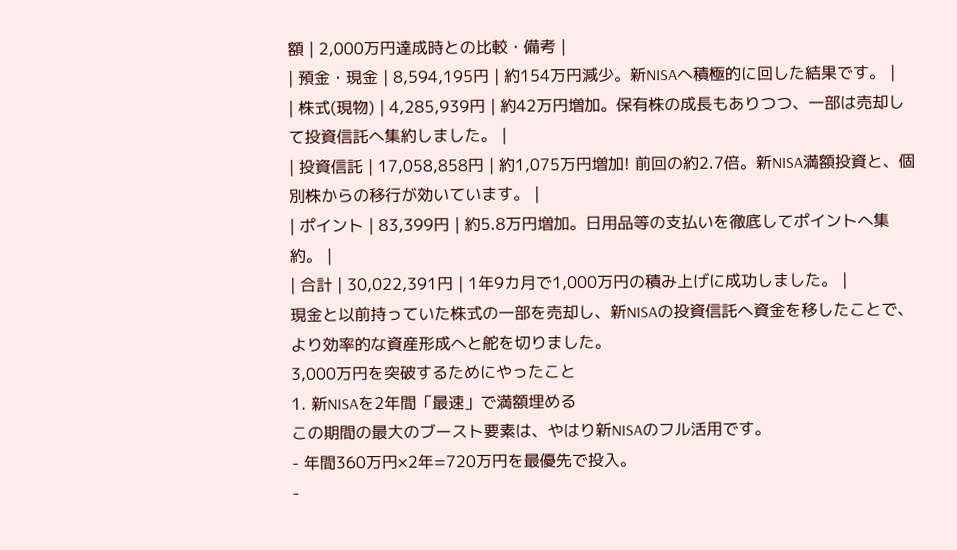額 | 2,000万円達成時との比較・備考 |
| 預金・現金 | 8,594,195円 | 約154万円減少。新NISAへ積極的に回した結果です。 |
| 株式(現物) | 4,285,939円 | 約42万円増加。保有株の成長もありつつ、一部は売却して投資信託へ集約しました。 |
| 投資信託 | 17,058,858円 | 約1,075万円増加! 前回の約2.7倍。新NISA満額投資と、個別株からの移行が効いています。 |
| ポイント | 83,399円 | 約5.8万円増加。日用品等の支払いを徹底してポイントへ集約。 |
| 合計 | 30,022,391円 | 1年9カ月で1,000万円の積み上げに成功しました。 |
現金と以前持っていた株式の一部を売却し、新NISAの投資信託へ資金を移したことで、より効率的な資産形成へと舵を切りました。
3,000万円を突破するためにやったこと
1. 新NISAを2年間「最速」で満額埋める
この期間の最大のブースト要素は、やはり新NISAのフル活用です。
- 年間360万円×2年=720万円を最優先で投入。
-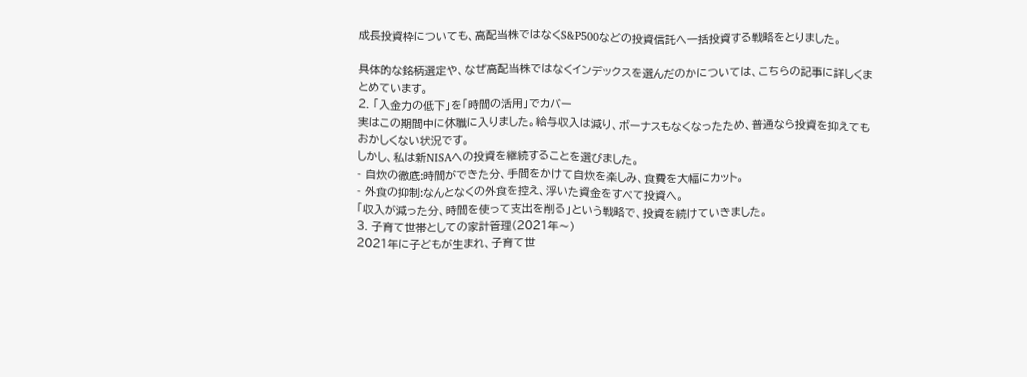成長投資枠についても、高配当株ではなくS&P500などの投資信託へ一括投資する戦略をとりました。

具体的な銘柄選定や、なぜ高配当株ではなくインデックスを選んだのかについては、こちらの記事に詳しくまとめています。
2. 「入金力の低下」を「時間の活用」でカバー
実はこの期間中に休職に入りました。給与収入は減り、ボーナスもなくなったため、普通なら投資を抑えてもおかしくない状況です。
しかし、私は新NISAへの投資を継続することを選びました。
- 自炊の徹底:時間ができた分、手間をかけて自炊を楽しみ、食費を大幅にカット。
- 外食の抑制:なんとなくの外食を控え、浮いた資金をすべて投資へ。
「収入が減った分、時間を使って支出を削る」という戦略で、投資を続けていきました。
3. 子育て世帯としての家計管理(2021年〜)
2021年に子どもが生まれ、子育て世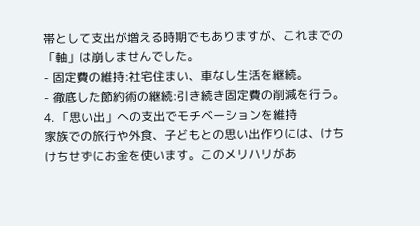帯として支出が増える時期でもありますが、これまでの「軸」は崩しませんでした。
- 固定費の維持:社宅住まい、車なし生活を継続。
- 徹底した節約術の継続:引き続き固定費の削減を行う。
4. 「思い出」への支出でモチベーションを維持
家族での旅行や外食、子どもとの思い出作りには、けちけちせずにお金を使います。このメリハリがあ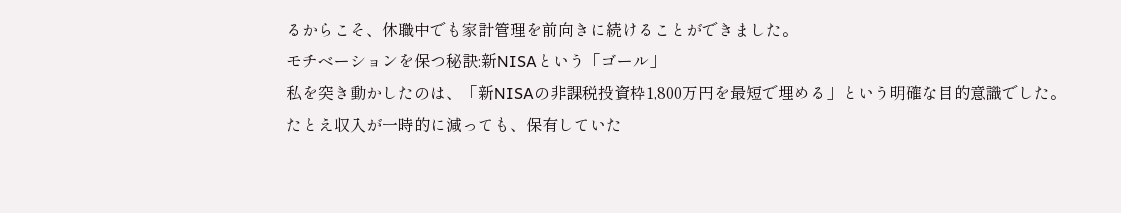るからこそ、休職中でも家計管理を前向きに続けることができました。
モチベーションを保つ秘訣:新NISAという「ゴール」
私を突き動かしたのは、「新NISAの非課税投資枠1,800万円を最短で埋める」という明確な目的意識でした。
たとえ収入が一時的に減っても、保有していた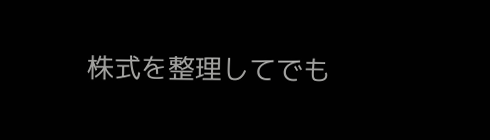株式を整理してでも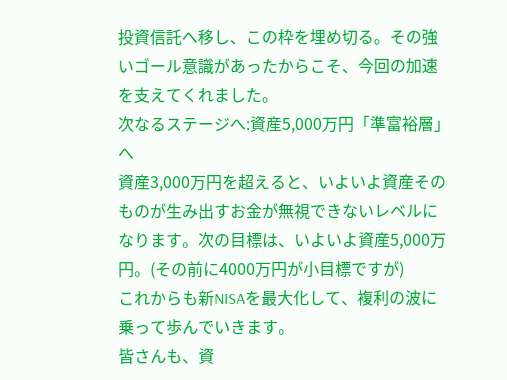投資信託へ移し、この枠を埋め切る。その強いゴール意識があったからこそ、今回の加速を支えてくれました。
次なるステージへ:資産5,000万円「準富裕層」へ
資産3,000万円を超えると、いよいよ資産そのものが生み出すお金が無視できないレベルになります。次の目標は、いよいよ資産5,000万円。(その前に4000万円が小目標ですが)
これからも新NISAを最大化して、複利の波に乗って歩んでいきます。
皆さんも、資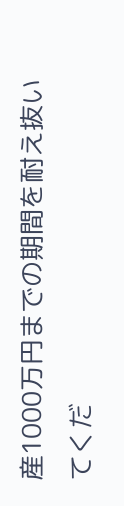産1000万円までの期間を耐え抜いてくだ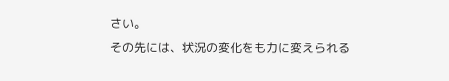さい。
その先には、状況の変化をも力に変えられる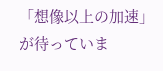「想像以上の加速」が待っていま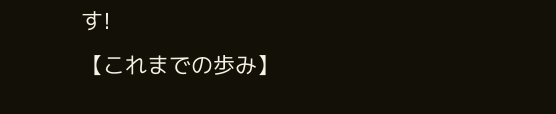す!
【これまでの歩み】